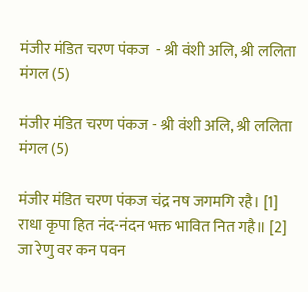मंजीर मंडित चरण पंकज  - श्री वंशी अलि, श्री ललिता मंगल (5)

मंजीर मंडित चरण पंकज - श्री वंशी अलि, श्री ललिता मंगल (5)

मंजीर मंडित चरण पंकज चंद्र नष जगमगि रहै। [1]
राधा कृपा हित नंद-नंदन भक्त भावित नित गहै॥ [2]
जा रेणु वर कन पवन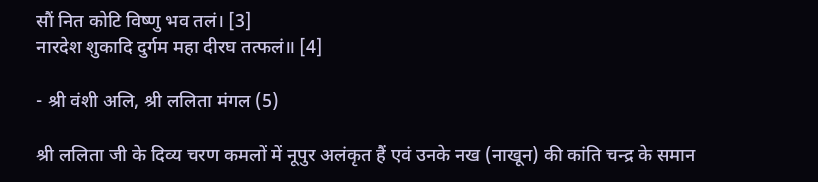सौं नित कोटि विष्णु भव तलं। [3]
नारदेश शुकादि दुर्गम महा दीरघ तत्फलं॥ [4]

- श्री वंशी अलि, श्री ललिता मंगल (5)

श्री ललिता जी के दिव्य चरण कमलों में नूपुर अलंकृत हैं एवं उनके नख (नाखून) की कांति चन्द्र के समान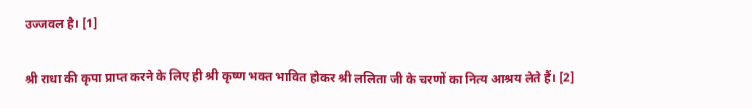उज्जवल है। [1]

श्री राधा की कृपा प्राप्त करने के लिए ही श्री कृष्ण भक्त भावित होकर श्री ललिता जी के चरणों का नित्य आश्रय लेते हैं। [2]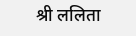श्री ललिता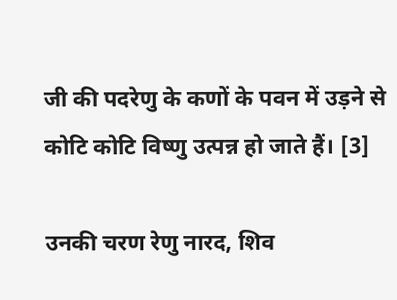जी की पदरेणु के कणों के पवन में उड़ने से कोटि कोटि विष्णु उत्पन्न हो जाते हैं। [3]

उनकी चरण रेणु नारद, शिव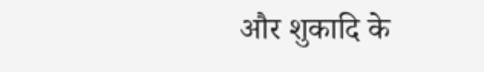और शुकादि के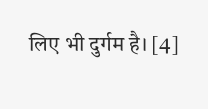लिए भी दुर्गम है। [4]